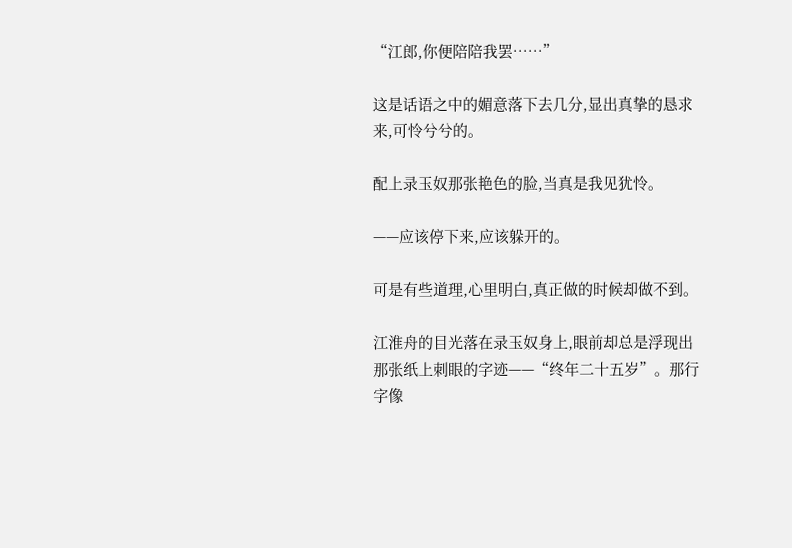“江郎,你便陪陪我罢……”

这是话语之中的媚意落下去几分,显出真挚的恳求来,可怜兮兮的。

配上录玉奴那张艳色的脸,当真是我见犹怜。

——应该停下来,应该躲开的。

可是有些道理,心里明白,真正做的时候却做不到。

江淮舟的目光落在录玉奴身上,眼前却总是浮现出那张纸上刺眼的字迹——“终年二十五岁”。那行字像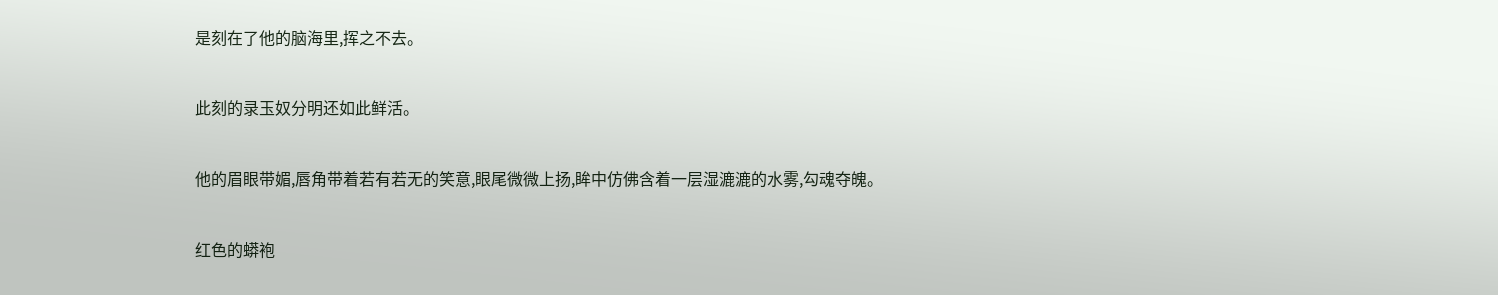是刻在了他的脑海里,挥之不去。

此刻的录玉奴分明还如此鲜活。

他的眉眼带媚,唇角带着若有若无的笑意,眼尾微微上扬,眸中仿佛含着一层湿漉漉的水雾,勾魂夺魄。

红色的蟒袍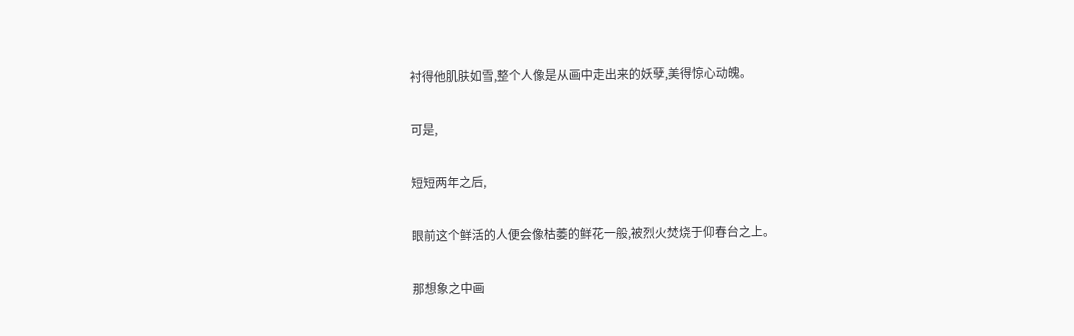衬得他肌肤如雪,整个人像是从画中走出来的妖孽,美得惊心动魄。

可是,

短短两年之后,

眼前这个鲜活的人便会像枯萎的鲜花一般,被烈火焚烧于仰春台之上。

那想象之中画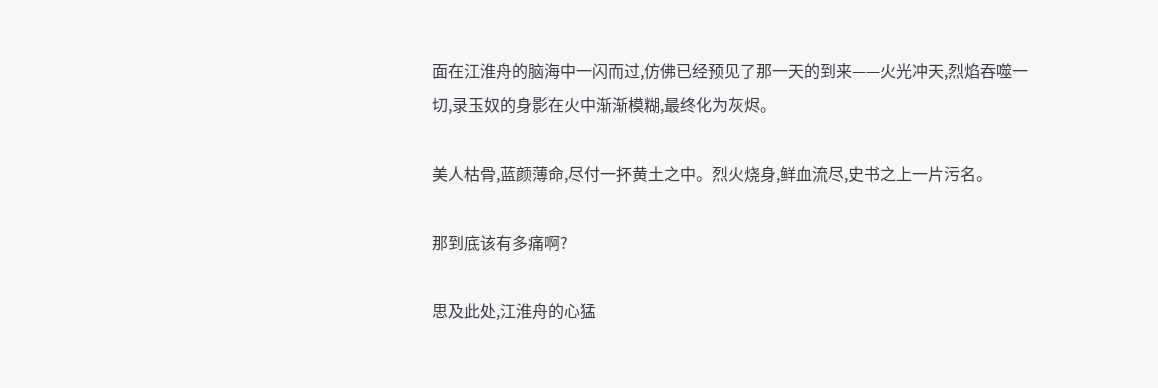面在江淮舟的脑海中一闪而过,仿佛已经预见了那一天的到来——火光冲天,烈焰吞噬一切,录玉奴的身影在火中渐渐模糊,最终化为灰烬。

美人枯骨,蓝颜薄命,尽付一抔黄土之中。烈火烧身,鲜血流尽,史书之上一片污名。

那到底该有多痛啊?

思及此处,江淮舟的心猛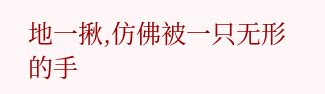地一揪,仿佛被一只无形的手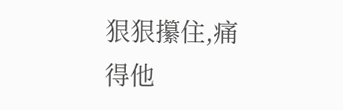狠狠攥住,痛得他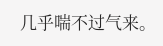几乎喘不过气来。